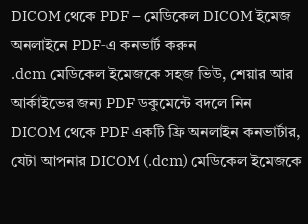DICOM থেকে PDF – মেডিকেল DICOM ইমেজ অনলাইনে PDF‑এ কনভার্ট করুন
.dcm মেডিকেল ইমেজকে সহজ ভিউ, শেয়ার আর আর্কাইভের জন্য PDF ডকুমেন্টে বদলে নিন
DICOM থেকে PDF একটি ফ্রি অনলাইন কনভার্টার, যেটা আপনার DICOM (.dcm) মেডিকেল ইমেজকে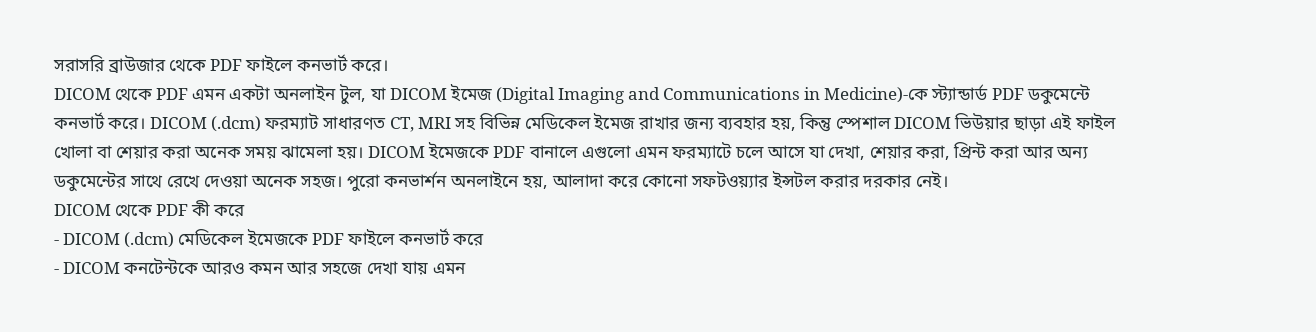সরাসরি ব্রাউজার থেকে PDF ফাইলে কনভার্ট করে।
DICOM থেকে PDF এমন একটা অনলাইন টুল, যা DICOM ইমেজ (Digital Imaging and Communications in Medicine)‑কে স্ট্যান্ডার্ড PDF ডকুমেন্টে কনভার্ট করে। DICOM (.dcm) ফরম্যাট সাধারণত CT, MRI সহ বিভিন্ন মেডিকেল ইমেজ রাখার জন্য ব্যবহার হয়, কিন্তু স্পেশাল DICOM ভিউয়ার ছাড়া এই ফাইল খোলা বা শেয়ার করা অনেক সময় ঝামেলা হয়। DICOM ইমেজকে PDF বানালে এগুলো এমন ফরম্যাটে চলে আসে যা দেখা, শেয়ার করা, প্রিন্ট করা আর অন্য ডকুমেন্টের সাথে রেখে দেওয়া অনেক সহজ। পুরো কনভার্শন অনলাইনে হয়, আলাদা করে কোনো সফটওয়্যার ইন্সটল করার দরকার নেই।
DICOM থেকে PDF কী করে
- DICOM (.dcm) মেডিকেল ইমেজকে PDF ফাইলে কনভার্ট করে
- DICOM কনটেন্টকে আরও কমন আর সহজে দেখা যায় এমন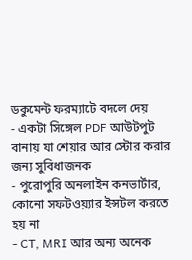ডকুমেন্ট ফরম্যাটে বদলে দেয়
- একটা সিঙ্গেল PDF আউটপুট বানায় যা শেয়ার আর স্টোর করার জন্য সুবিধাজনক
- পুরোপুরি অনলাইন কনভার্টার, কোনো সফটওয়্যার ইন্সটল করতে হয় না
- CT, MRI আর অন্য অনেক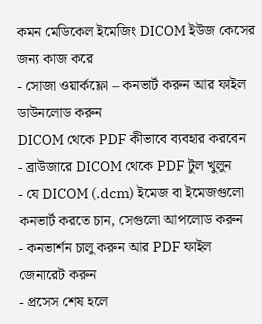কমন মেডিকেল ইমেজিং DICOM ইউজ কেসের জন্য কাজ করে
- সোজা ওয়ার্কফ্লো – কনভার্ট করুন আর ফাইল ডাউনলোড করুন
DICOM থেকে PDF কীভাবে ব্যবহার করবেন
- ব্রাউজারে DICOM থেকে PDF টুল খুলুন
- যে DICOM (.dcm) ইমেজ বা ইমেজগুলো কনভার্ট করতে চান, সেগুলো আপলোড করুন
- কনভার্শন চালু করুন আর PDF ফাইল জেনারেট করুন
- প্রসেস শেষ হলে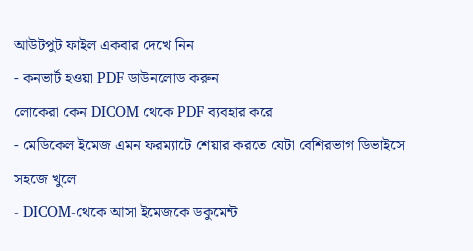আউটপুট ফাইল একবার দেখে নিন
- কনভার্ট হওয়া PDF ডাউনলোড করুন
লোকেরা কেন DICOM থেকে PDF ব্যবহার করে
- মেডিকেল ইমেজ এমন ফরম্যাটে শেয়ার করতে যেটা বেশিরভাগ ডিভাইসে সহজে খুলে
- DICOM‑থেকে আসা ইমেজকে ডকুমেন্ট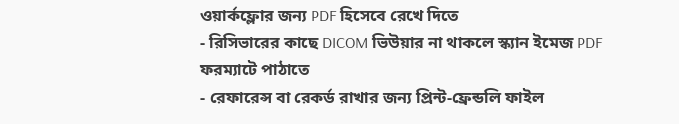ওয়ার্কফ্লোর জন্য PDF হিসেবে রেখে দিতে
- রিসিভারের কাছে DICOM ভিউয়ার না থাকলে স্ক্যান ইমেজ PDF ফরম্যাটে পাঠাতে
- রেফারেন্স বা রেকর্ড রাখার জন্য প্রিন্ট‑ফ্রেন্ডলি ফাইল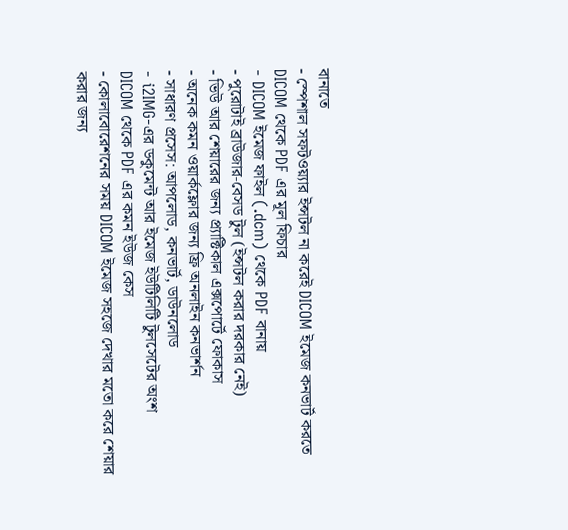বানাতে
- স্পেশাল সফটওয়্যার ইন্সটল না করেই DICOM ইমেজ কনভার্ট করতে
DICOM থেকে PDF এর মূল ফিচার
- DICOM ইমেজ ফাইল (.dcm) থেকে PDF বানায়
- পুরোটাই ব্রাউজার‑বেসড টুল (ইন্সটল করার দরকার নেই)
- ভিউ আর শেয়ারের জন্য প্র্যাক্টিকাল এক্সপোর্টে ফোকাস
- অনেক কমন ওয়ার্কফ্লোর জন্য ফ্রি অনলাইন কনভার্শন
- সাধারণ প্রসেস: আপলোড, কনভার্ট, ডাউনলোড
- i2IMG‑এর ডকুমেন্ট আর ইমেজ ইউটিলিটি টুলসেটের অংশ
DICOM থেকে PDF এর কমন ইউজ কেস
- কোলাবোরেশনের সময় DICOM ইমেজ সহজে দেখার মতো করে শেয়ার করার জন্য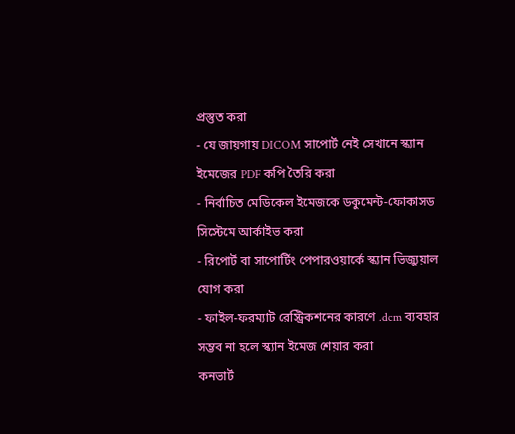প্রস্তুত করা
- যে জায়গায় DICOM সাপোর্ট নেই সেখানে স্ক্যান ইমেজের PDF কপি তৈরি করা
- নির্বাচিত মেডিকেল ইমেজকে ডকুমেন্ট‑ফোকাসড সিস্টেমে আর্কাইভ করা
- রিপোর্ট বা সাপোর্টিং পেপারওয়ার্কে স্ক্যান ভিজ্যুয়াল যোগ করা
- ফাইল‑ফরম্যাট রেস্ট্রিকশনের কারণে .dcm ব্যবহার সম্ভব না হলে স্ক্যান ইমেজ শেয়ার করা
কনভার্ট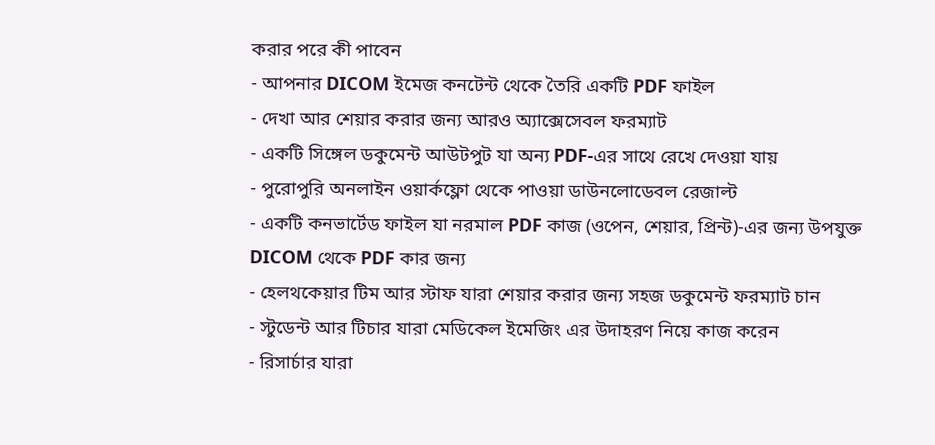করার পরে কী পাবেন
- আপনার DICOM ইমেজ কনটেন্ট থেকে তৈরি একটি PDF ফাইল
- দেখা আর শেয়ার করার জন্য আরও অ্যাক্সেসেবল ফরম্যাট
- একটি সিঙ্গেল ডকুমেন্ট আউটপুট যা অন্য PDF‑এর সাথে রেখে দেওয়া যায়
- পুরোপুরি অনলাইন ওয়ার্কফ্লো থেকে পাওয়া ডাউনলোডেবল রেজাল্ট
- একটি কনভার্টেড ফাইল যা নরমাল PDF কাজ (ওপেন, শেয়ার, প্রিন্ট)‑এর জন্য উপযুক্ত
DICOM থেকে PDF কার জন্য
- হেলথকেয়ার টিম আর স্টাফ যারা শেয়ার করার জন্য সহজ ডকুমেন্ট ফরম্যাট চান
- স্টুডেন্ট আর টিচার যারা মেডিকেল ইমেজিং এর উদাহরণ নিয়ে কাজ করেন
- রিসার্চার যারা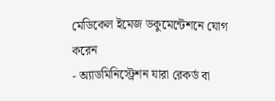মেডিকেল ইমেজ ডকুমেন্টেশনে যোগ করেন
- অ্যাডমিনিস্ট্রেশন যারা রেকর্ড বা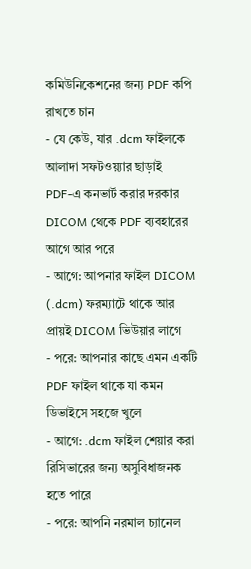কমিউনিকেশনের জন্য PDF কপি রাখতে চান
- যে কেউ, যার .dcm ফাইলকে আলাদা সফটওয়্যার ছাড়াই PDF‑এ কনভার্ট করার দরকার
DICOM থেকে PDF ব্যবহারের আগে আর পরে
- আগে: আপনার ফাইল DICOM (.dcm) ফরম্যাটে থাকে আর প্রায়ই DICOM ভিউয়ার লাগে
- পরে: আপনার কাছে এমন একটি PDF ফাইল থাকে যা কমন ডিভাইসে সহজে খুলে
- আগে: .dcm ফাইল শেয়ার করা রিসিভারের জন্য অসুবিধাজনক হতে পারে
- পরে: আপনি নরমাল চ্যানেল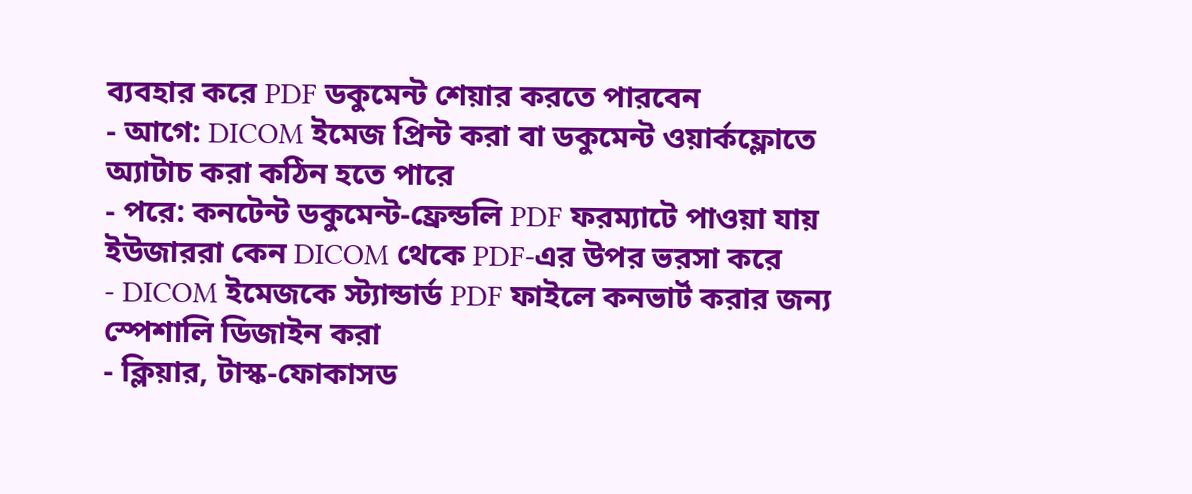ব্যবহার করে PDF ডকুমেন্ট শেয়ার করতে পারবেন
- আগে: DICOM ইমেজ প্রিন্ট করা বা ডকুমেন্ট ওয়ার্কফ্লোতে অ্যাটাচ করা কঠিন হতে পারে
- পরে: কনটেন্ট ডকুমেন্ট‑ফ্রেন্ডলি PDF ফরম্যাটে পাওয়া যায়
ইউজাররা কেন DICOM থেকে PDF‑এর উপর ভরসা করে
- DICOM ইমেজকে স্ট্যান্ডার্ড PDF ফাইলে কনভার্ট করার জন্য স্পেশালি ডিজাইন করা
- ক্লিয়ার, টাস্ক‑ফোকাসড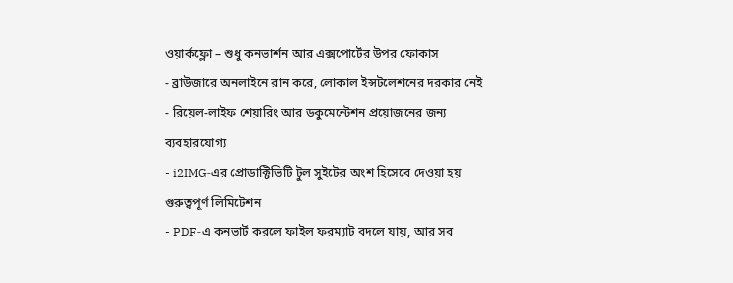ওয়ার্কফ্লো – শুধু কনভার্শন আর এক্সপোর্টের উপর ফোকাস
- ব্রাউজারে অনলাইনে রান করে, লোকাল ইন্সটলেশনের দরকার নেই
- রিয়েল‑লাইফ শেয়ারিং আর ডকুমেন্টেশন প্রয়োজনের জন্য ব্যবহারযোগ্য
- i2IMG‑এর প্রোডাক্টিভিটি টুল সুইটের অংশ হিসেবে দেওয়া হয়
গুরুত্বপূর্ণ লিমিটেশন
- PDF‑এ কনভার্ট করলে ফাইল ফরম্যাট বদলে যায়, আর সব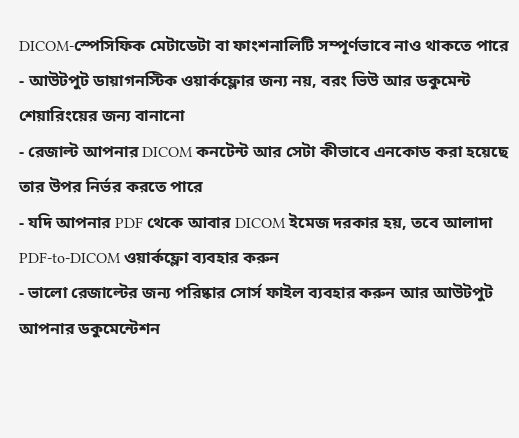DICOM‑স্পেসিফিক মেটাডেটা বা ফাংশনালিটি সম্পূর্ণভাবে নাও থাকতে পারে
- আউটপুট ডায়াগনস্টিক ওয়ার্কফ্লোর জন্য নয়, বরং ভিউ আর ডকুমেন্ট শেয়ারিংয়ের জন্য বানানো
- রেজাল্ট আপনার DICOM কনটেন্ট আর সেটা কীভাবে এনকোড করা হয়েছে তার উপর নির্ভর করতে পারে
- যদি আপনার PDF থেকে আবার DICOM ইমেজ দরকার হয়, তবে আলাদা PDF‑to‑DICOM ওয়ার্কফ্লো ব্যবহার করুন
- ভালো রেজাল্টের জন্য পরিষ্কার সোর্স ফাইল ব্যবহার করুন আর আউটপুট আপনার ডকুমেন্টেশন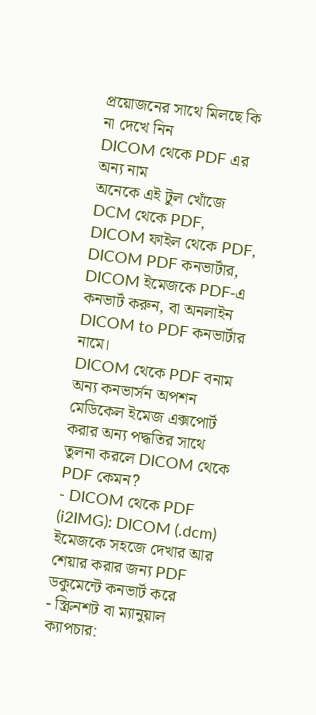প্রয়োজনের সাথে মিলছে কি না দেখে নিন
DICOM থেকে PDF এর অন্য নাম
অনেকে এই টুল খোঁজে DCM থেকে PDF, DICOM ফাইল থেকে PDF, DICOM PDF কনভার্টার, DICOM ইমেজকে PDF‑এ কনভার্ট করুন, বা অনলাইন DICOM to PDF কনভার্টার নামে।
DICOM থেকে PDF বনাম অন্য কনভার্সন অপশন
মেডিকেল ইমেজ এক্সপোর্ট করার অন্য পদ্ধতির সাথে তুলনা করলে DICOM থেকে PDF কেমন?
- DICOM থেকে PDF (i2IMG): DICOM (.dcm) ইমেজকে সহজে দেখার আর শেয়ার করার জন্য PDF ডকুমেন্টে কনভার্ট করে
- স্ক্রিনশট বা ম্যানুয়াল ক্যাপচার: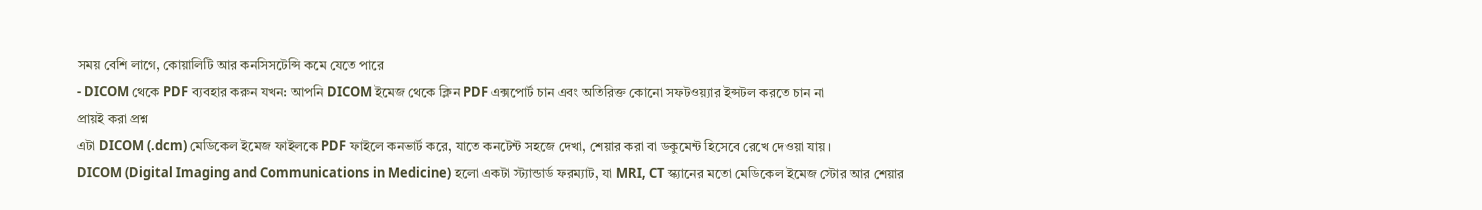সময় বেশি লাগে, কোয়ালিটি আর কনসিসটেন্সি কমে যেতে পারে
- DICOM থেকে PDF ব্যবহার করুন যখন: আপনি DICOM ইমেজ থেকে ক্লিন PDF এক্সপোর্ট চান এবং অতিরিক্ত কোনো সফটওয়্যার ইন্সটল করতে চান না
প্রায়ই করা প্রশ্ন
এটা DICOM (.dcm) মেডিকেল ইমেজ ফাইলকে PDF ফাইলে কনভার্ট করে, যাতে কনটেন্ট সহজে দেখা, শেয়ার করা বা ডকুমেন্ট হিসেবে রেখে দেওয়া যায়।
DICOM (Digital Imaging and Communications in Medicine) হলো একটা স্ট্যান্ডার্ড ফরম্যাট, যা MRI, CT স্ক্যানের মতো মেডিকেল ইমেজ স্টোর আর শেয়ার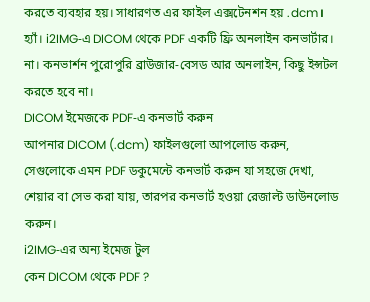করতে ব্যবহার হয়। সাধারণত এর ফাইল এক্সটেনশন হয় .dcm।
হ্যাঁ। i2IMG‑এ DICOM থেকে PDF একটি ফ্রি অনলাইন কনভার্টার।
না। কনভার্শন পুরোপুরি ব্রাউজার‑বেসড আর অনলাইন, কিছু ইন্সটল করতে হবে না।
DICOM ইমেজকে PDF‑এ কনভার্ট করুন
আপনার DICOM (.dcm) ফাইলগুলো আপলোড করুন, সেগুলোকে এমন PDF ডকুমেন্টে কনভার্ট করুন যা সহজে দেখা, শেয়ার বা সেভ করা যায়, তারপর কনভার্ট হওয়া রেজাল্ট ডাউনলোড করুন।
i2IMG‑এর অন্য ইমেজ টুল
কেন DICOM থেকে PDF ?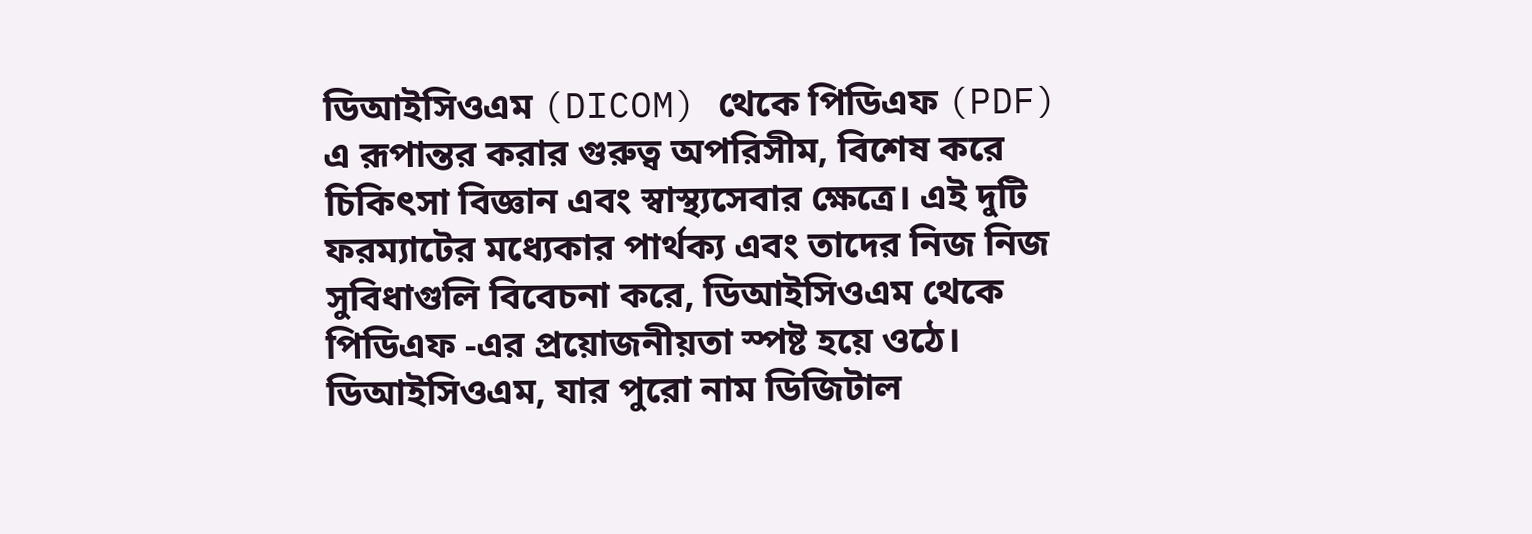ডিআইসিওএম (DICOM) থেকে পিডিএফ (PDF) এ রূপান্তর করার গুরুত্ব অপরিসীম, বিশেষ করে চিকিৎসা বিজ্ঞান এবং স্বাস্থ্যসেবার ক্ষেত্রে। এই দুটি ফরম্যাটের মধ্যেকার পার্থক্য এবং তাদের নিজ নিজ সুবিধাগুলি বিবেচনা করে, ডিআইসিওএম থেকে পিডিএফ -এর প্রয়োজনীয়তা স্পষ্ট হয়ে ওঠে।
ডিআইসিওএম, যার পুরো নাম ডিজিটাল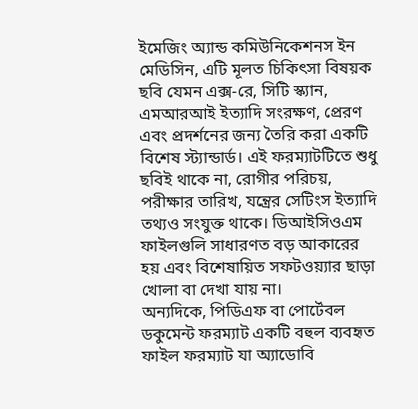ইমেজিং অ্যান্ড কমিউনিকেশনস ইন মেডিসিন, এটি মূলত চিকিৎসা বিষয়ক ছবি যেমন এক্স-রে, সিটি স্ক্যান, এমআরআই ইত্যাদি সংরক্ষণ, প্রেরণ এবং প্রদর্শনের জন্য তৈরি করা একটি বিশেষ স্ট্যান্ডার্ড। এই ফরম্যাটটিতে শুধু ছবিই থাকে না, রোগীর পরিচয়, পরীক্ষার তারিখ, যন্ত্রের সেটিংস ইত্যাদি তথ্যও সংযুক্ত থাকে। ডিআইসিওএম ফাইলগুলি সাধারণত বড় আকারের হয় এবং বিশেষায়িত সফটওয়্যার ছাড়া খোলা বা দেখা যায় না।
অন্যদিকে, পিডিএফ বা পোর্টেবল ডকুমেন্ট ফরম্যাট একটি বহুল ব্যবহৃত ফাইল ফরম্যাট যা অ্যাডোবি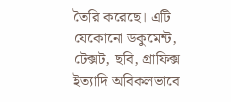তৈরি করেছে। এটি যেকোনো ডকুমেন্ট, টেক্সট, ছবি, গ্রাফিক্স ইত্যাদি অবিকলভাবে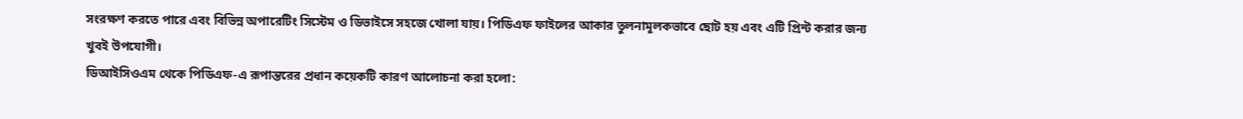সংরক্ষণ করতে পারে এবং বিভিন্ন অপারেটিং সিস্টেম ও ডিভাইসে সহজে খোলা যায়। পিডিএফ ফাইলের আকার তুলনামূলকভাবে ছোট হয় এবং এটি প্রিন্ট করার জন্য খুবই উপযোগী।
ডিআইসিওএম থেকে পিডিএফ-এ রূপান্তরের প্রধান কয়েকটি কারণ আলোচনা করা হলো: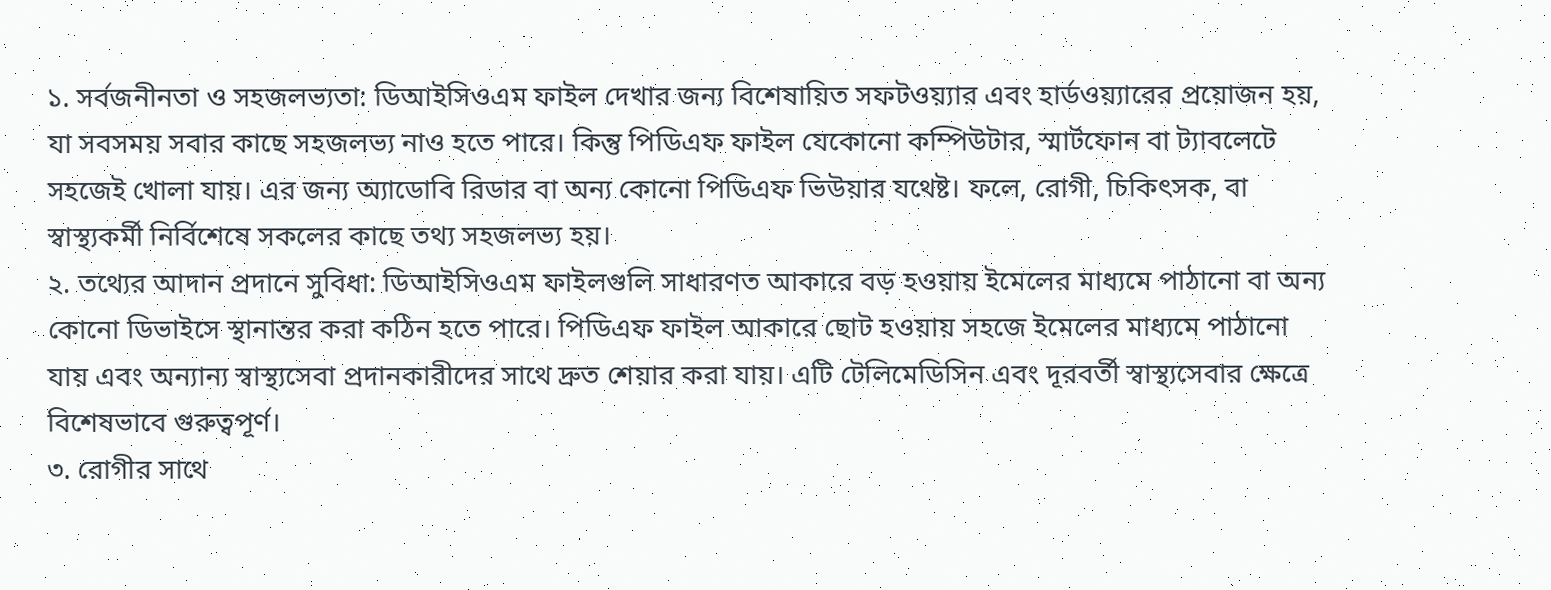১. সর্বজনীনতা ও সহজলভ্যতা: ডিআইসিওএম ফাইল দেখার জন্য বিশেষায়িত সফটওয়্যার এবং হার্ডওয়্যারের প্রয়োজন হয়, যা সবসময় সবার কাছে সহজলভ্য নাও হতে পারে। কিন্তু পিডিএফ ফাইল যেকোনো কম্পিউটার, স্মার্টফোন বা ট্যাবলেটে সহজেই খোলা যায়। এর জন্য অ্যাডোবি রিডার বা অন্য কোনো পিডিএফ ভিউয়ার যথেষ্ট। ফলে, রোগী, চিকিৎসক, বা স্বাস্থ্যকর্মী নির্বিশেষে সকলের কাছে তথ্য সহজলভ্য হয়।
২. তথ্যের আদান প্রদানে সুবিধা: ডিআইসিওএম ফাইলগুলি সাধারণত আকারে বড় হওয়ায় ইমেলের মাধ্যমে পাঠানো বা অন্য কোনো ডিভাইসে স্থানান্তর করা কঠিন হতে পারে। পিডিএফ ফাইল আকারে ছোট হওয়ায় সহজে ইমেলের মাধ্যমে পাঠানো যায় এবং অন্যান্য স্বাস্থ্যসেবা প্রদানকারীদের সাথে দ্রুত শেয়ার করা যায়। এটি টেলিমেডিসিন এবং দূরবর্তী স্বাস্থ্যসেবার ক্ষেত্রে বিশেষভাবে গুরুত্বপূর্ণ।
৩. রোগীর সাথে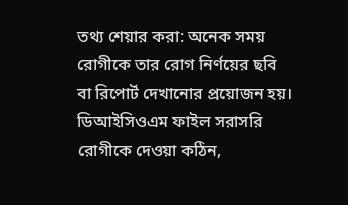তথ্য শেয়ার করা: অনেক সময় রোগীকে তার রোগ নির্ণয়ের ছবি বা রিপোর্ট দেখানোর প্রয়োজন হয়। ডিআইসিওএম ফাইল সরাসরি রোগীকে দেওয়া কঠিন,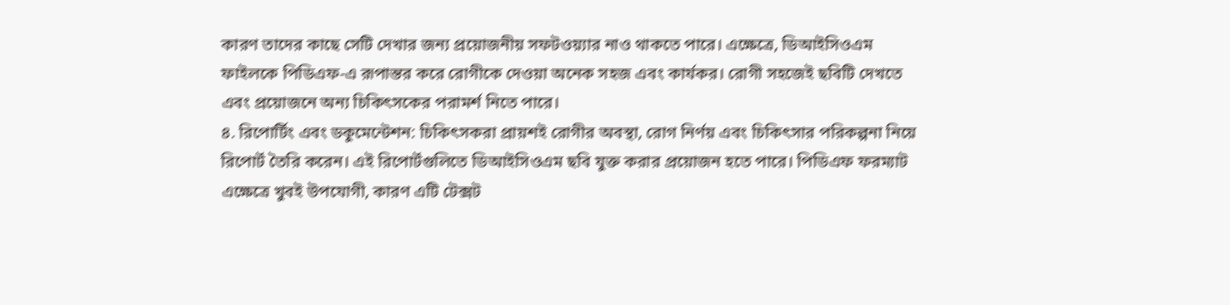কারণ তাদের কাছে সেটি দেখার জন্য প্রয়োজনীয় সফটওয়্যার নাও থাকতে পারে। এক্ষেত্রে, ডিআইসিওএম ফাইলকে পিডিএফ-এ রূপান্তর করে রোগীকে দেওয়া অনেক সহজ এবং কার্যকর। রোগী সহজেই ছবিটি দেখতে এবং প্রয়োজনে অন্য চিকিৎসকের পরামর্শ নিতে পারে।
৪. রিপোর্টিং এবং ডকুমেন্টেশন: চিকিৎসকরা প্রায়শই রোগীর অবস্থা, রোগ নির্ণয় এবং চিকিৎসার পরিকল্পনা নিয়ে রিপোর্ট তৈরি করেন। এই রিপোর্টগুলিতে ডিআইসিওএম ছবি যুক্ত করার প্রয়োজন হতে পারে। পিডিএফ ফরম্যাট এক্ষেত্রে খুবই উপযোগী, কারণ এটি টেক্সট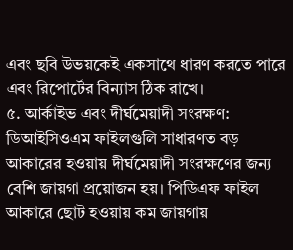এবং ছবি উভয়কেই একসাথে ধারণ করতে পারে এবং রিপোর্টের বিন্যাস ঠিক রাখে।
৫. আর্কাইভ এবং দীর্ঘমেয়াদী সংরক্ষণ: ডিআইসিওএম ফাইলগুলি সাধারণত বড় আকারের হওয়ায় দীর্ঘমেয়াদী সংরক্ষণের জন্য বেশি জায়গা প্রয়োজন হয়। পিডিএফ ফাইল আকারে ছোট হওয়ায় কম জায়গায়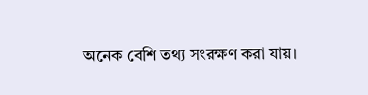অনেক বেশি তথ্য সংরক্ষণ করা যায়।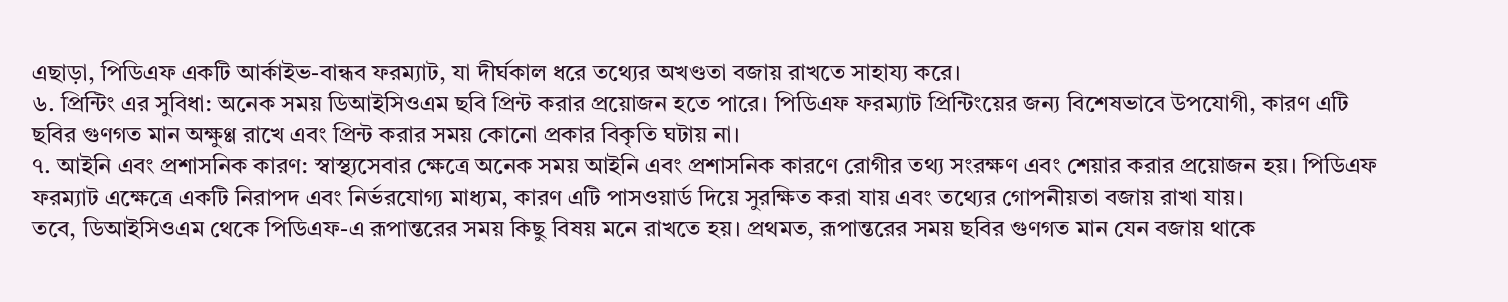এছাড়া, পিডিএফ একটি আর্কাইভ-বান্ধব ফরম্যাট, যা দীর্ঘকাল ধরে তথ্যের অখণ্ডতা বজায় রাখতে সাহায্য করে।
৬. প্রিন্টিং এর সুবিধা: অনেক সময় ডিআইসিওএম ছবি প্রিন্ট করার প্রয়োজন হতে পারে। পিডিএফ ফরম্যাট প্রিন্টিংয়ের জন্য বিশেষভাবে উপযোগী, কারণ এটি ছবির গুণগত মান অক্ষুণ্ণ রাখে এবং প্রিন্ট করার সময় কোনো প্রকার বিকৃতি ঘটায় না।
৭. আইনি এবং প্রশাসনিক কারণ: স্বাস্থ্যসেবার ক্ষেত্রে অনেক সময় আইনি এবং প্রশাসনিক কারণে রোগীর তথ্য সংরক্ষণ এবং শেয়ার করার প্রয়োজন হয়। পিডিএফ ফরম্যাট এক্ষেত্রে একটি নিরাপদ এবং নির্ভরযোগ্য মাধ্যম, কারণ এটি পাসওয়ার্ড দিয়ে সুরক্ষিত করা যায় এবং তথ্যের গোপনীয়তা বজায় রাখা যায়।
তবে, ডিআইসিওএম থেকে পিডিএফ-এ রূপান্তরের সময় কিছু বিষয় মনে রাখতে হয়। প্রথমত, রূপান্তরের সময় ছবির গুণগত মান যেন বজায় থাকে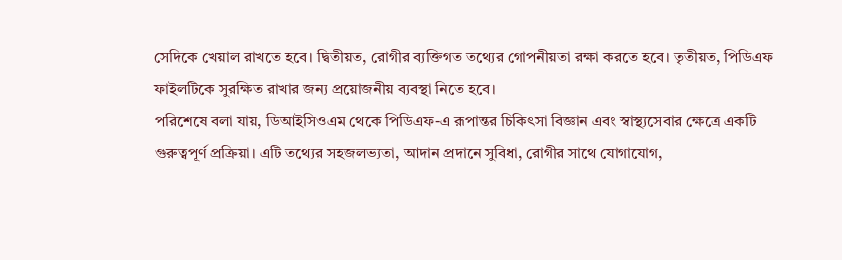সেদিকে খেয়াল রাখতে হবে। দ্বিতীয়ত, রোগীর ব্যক্তিগত তথ্যের গোপনীয়তা রক্ষা করতে হবে। তৃতীয়ত, পিডিএফ ফাইলটিকে সুরক্ষিত রাখার জন্য প্রয়োজনীয় ব্যবস্থা নিতে হবে।
পরিশেষে বলা যায়, ডিআইসিওএম থেকে পিডিএফ-এ রূপান্তর চিকিৎসা বিজ্ঞান এবং স্বাস্থ্যসেবার ক্ষেত্রে একটি গুরুত্বপূর্ণ প্রক্রিয়া। এটি তথ্যের সহজলভ্যতা, আদান প্রদানে সুবিধা, রোগীর সাথে যোগাযোগ,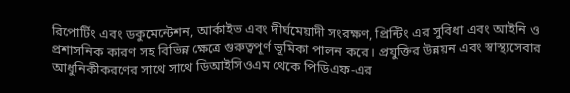রিপোর্টিং এবং ডকুমেন্টেশন, আর্কাইভ এবং দীর্ঘমেয়াদী সংরক্ষণ, প্রিন্টিং এর সুবিধা এবং আইনি ও প্রশাসনিক কারণ সহ বিভিন্ন ক্ষেত্রে গুরুত্বপূর্ণ ভূমিকা পালন করে। প্রযুক্তির উন্নয়ন এবং স্বাস্থ্যসেবার আধুনিকীকরণের সাথে সাথে ডিআইসিওএম থেকে পিডিএফ-এর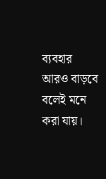ব্যবহার আরও বাড়বে বলেই মনে করা যায়।